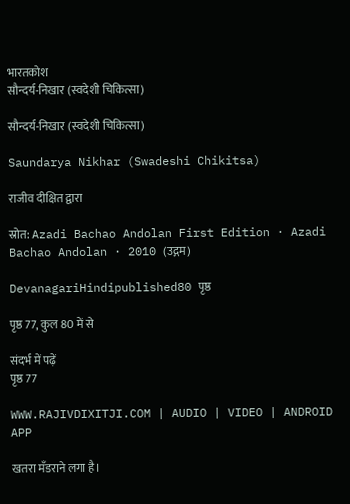भारतकोश
सौन्दर्य-निखार (स्वदेशी चिकित्सा)

सौन्दर्य-निखार (स्वदेशी चिकित्सा)

Saundarya Nikhar (Swadeshi Chikitsa)

राजीव दीक्षित द्वारा

स्रोत: Azadi Bachao Andolan First Edition · Azadi Bachao Andolan · 2010 (उद्गम)

DevanagariHindipublished80 पृष्ठ

पृष्ठ 77, कुल 80 में से

संदर्भ में पढ़ें
पृष्ठ 77

WWW.RAJIVDIXITJI.COM | AUDIO | VIDEO | ANDROID APP

खतरा मँडराने लगा है।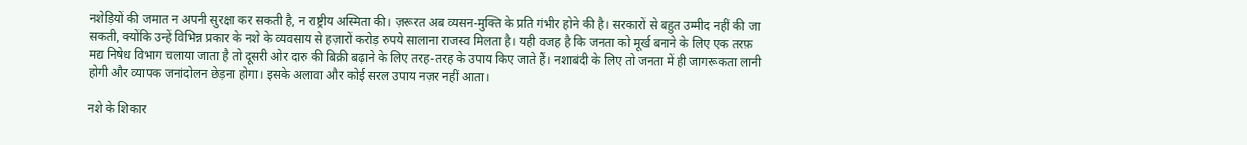नशेड़ियों की जमात न अपनी सुरक्षा कर सकती है, न राष्ट्रीय अस्मिता की। ज़रूरत अब व्यसन-मुक्ति के प्रति गंभीर होने की है। सरकारों से बहुत उम्मीद नहीं की जा सकती, क्योंकि उन्हें विभिन्न प्रकार के नशे के व्यवसाय से हज़ारों करोड़ रुपये सालाना राजस्व मिलता है। यही वजह है कि जनता को मूर्ख बनाने के लिए एक तरफ़ मद्य निषेध विभाग चलाया जाता है तो दूसरी ओर दारु की बिक्री बढ़ाने के लिए तरह-तरह के उपाय किए जाते हैं। नशाबंदी के लिए तो जनता में ही जागरूकता लानी होगी और व्यापक जनांदोलन छेड़ना होगा। इसके अलावा और कोई सरल उपाय नज़र नहीं आता।

नशे के शिकार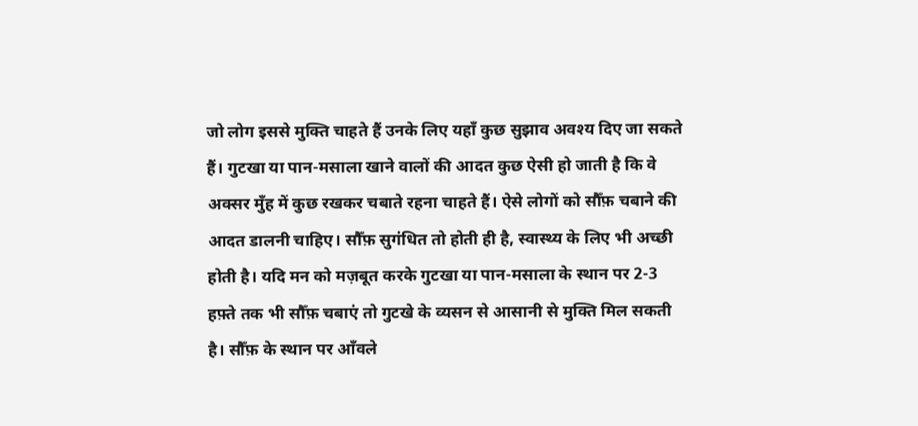जो लोग इससे मुक्ति चाहते हैं उनके लिए यहाँ कुछ सुझाव अवश्य दिए जा सकते हैं। गुटखा या पान-मसाला खाने वालों की आदत कुछ ऐसी हो जाती है कि वे अक्सर मुँह में कुछ रखकर चबाते रहना चाहते हैं। ऐसे लोगों को सौँफ़ चबाने की आदत डालनी चाहिए। सौँफ़ सुगंधित तो होती ही है, स्वास्थ्य के लिए भी अच्छी होती है। यदि मन को मज़बूत करके गुटखा या पान-मसाला के स्थान पर 2-3 हफ़्ते तक भी सौँफ़ चबाएं तो गुटखे के व्यसन से आसानी से मुक्ति मिल सकती है। सौँफ़ के स्थान पर आँवले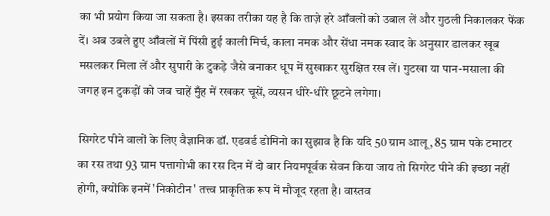का भी प्रयोग किया जा सकता है। इसका तरीका यह है कि ताज़े हरे आँवलों को उबाल लें और गुठली निकालकर फेंक दें। अब उबले हुए आँवलों में पिंसी हुई काली मिर्च, काला नमक और सेंधा नमक स्वाद के अनुसार डालकर खूब मसलकर मिला लें और सुपारी के टुकड़े जैसे बनाकर धूप में सुखाकर सुरक्षित रख लें। गुटखा या पान-मसाला की जगह इन टुकड़ों को जब चाहें मुँह में रखकर चूसें, व्यसन धीरे-धीरे छूटने लगेगा।

सिगरेट पीने वालों के लिए वैज्ञानिक डॉ. एडवर्ड डोमिनो का सुझाव है कि यदि 50 ग्राम आलू, 85 ग्राम पके टमाटर का रस तथा 93 ग्राम पत्तागोभी का रस दिन में दो बार नियमपूर्वक सेवन किया जाय तो सिगरेट पीने की इच्छा नहीं होगी, क्योंकि इनमें 'निकोटीन' तत्त्व प्राकृतिक रूप में मौजूद रहता है। वास्तव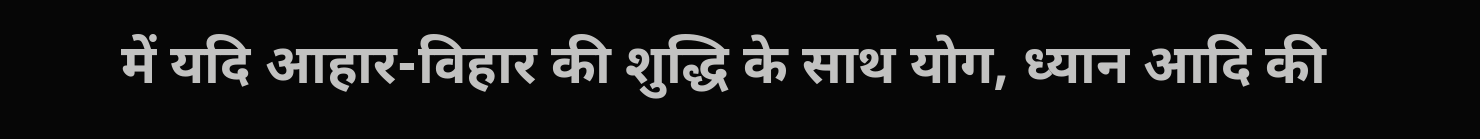में यदि आहार-विहार की शुद्धि के साथ योग, ध्यान आदि की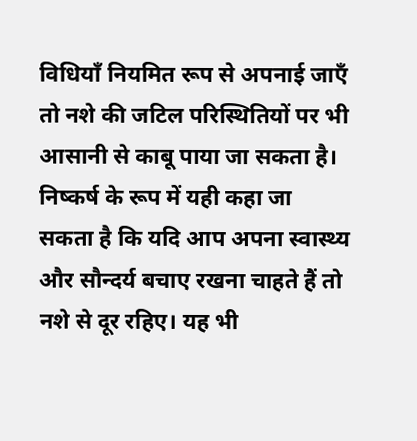विधियाँ नियमित रूप से अपनाई जाएँ तो नशे की जटिल परिस्थितियों पर भी आसानी से काबू पाया जा सकता है। निष्कर्ष के रूप में यही कहा जा सकता है कि यदि आप अपना स्वास्थ्य और सौन्दर्य बचाए रखना चाहते हैं तो नशे से दूर रहिए। यह भी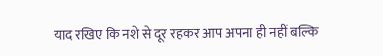याद रखिए कि नशे से दूर रहकर आप अपना ही नहीं बल्कि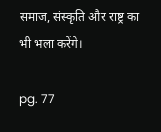समाज, संस्कृति और राष्ट्र का भी भला करेंगे।

pg. 77